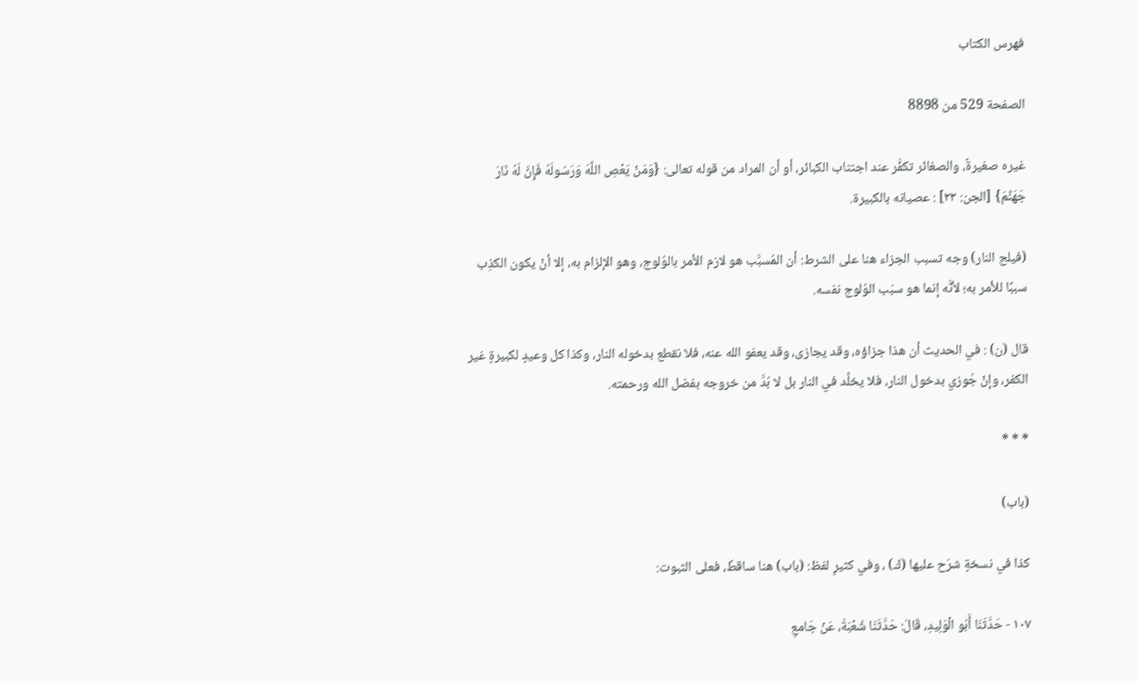فهرس الكتاب

الصفحة 529 من 8898

غيره صغيرةٌ، والصغائر تكفَّر عند اجتناب الكبائر، أو أن المراد من قوله تعالى: {وَمَنْ يَعْصِ اللَّهَ وَرَسُولَهُ فَإِنَّ لَهُ نَارَ جَهَنَّمَ} [الجن: ٢٣] : عصيانه بالكبيرة.

(فيلج النار) وجه تسبب الجزاء هنا على الشرط: أن المُسبَّب هو لازم الأمر بالوُلوج، وهو الإلزام به، إلا أنْ يكون الكذِب سببًا للأمر به؛ لأنَّه إنما هو سبَب الوُلوج نفسه.

قال (ن) : في الحديث أن هذا جزاؤه، وقد يجازى، وقد يعفو الله عنه، فلا نقطع بدخوله النار، وكذا كل وعيدٍ لكبيرةٍ غير الكفر، وإنْ جُوزي بدخول النار، فلا يخلَّد في النار بل لا بُدَّ من خروجه بفضل الله ورحمته.

* * *

(باب)

كذا في نسخةٍ شرَح عليها (ك) ، وفي كثيرٍ لفظ: (باب) هنا ساقطٌ، فعلى الثبوت:

١٠٧ - حَدَّثَنَا أَبُو الْوَلِيدِ، قَالَ: حَدَّثَنَا شُعْبَةُ، عَنْ جَامعِ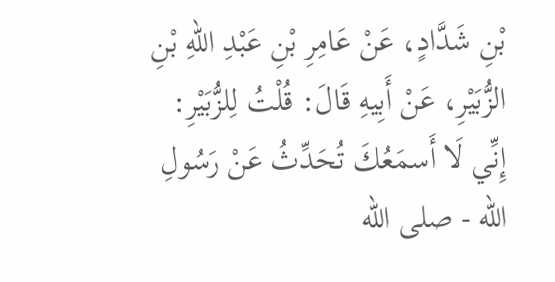بْنِ شَدَّادٍ، عَنْ عَامِرِ بْنِ عَبْدِ اللهِ بْنِ الزُّبَيْرِ، عَنْ أَبِيهِ قَالَ: قُلْتُ لِلزُّبَيْرِ: إِنِّي لَا أَسمَعُكَ تُحَدِّثُ عَنْ رَسُولِ الله - صلى الله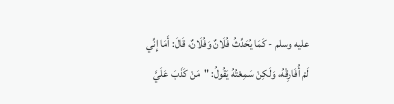عليه وسلم - كَمَا يُحَدِّثُ فُلَانٌ وَفُلَانٌ، قَالَ: أَمَا إِنِّي لَمْ أُفَارِقْهُ، وَلَكِنْ سَمِعْتُهُ يَقُولُ: "مَنْ كَذَبَ عَلَيَّ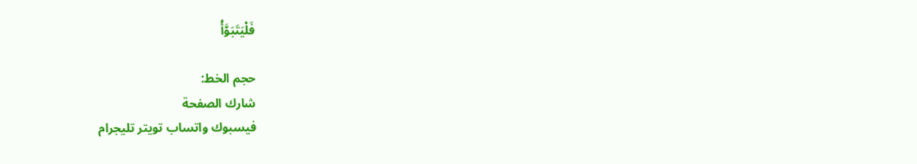فَلْيَتَبَوَّأْ

حجم الخط:
شارك الصفحة
فيسبوك واتساب تويتر تليجرام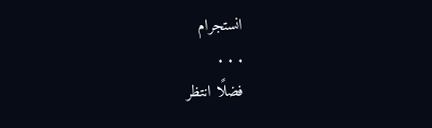انستجرام
. . .
فضلًا انتظر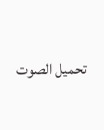تحميل الصوت